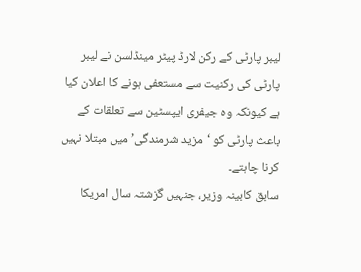لیبر پارٹی کے رکن لارڈ پیٹر مینڈلسن نے لیبر پارٹی کی رکنیت سے مستعفی ہونے کا اعلان کیا ہے کیونکہ وہ جیفری ایپسٹین سے تعلقات کے باعث پارٹی کو ‘مزید شرمندگی’ میں مبتلا نہیں کرنا چاہتے۔
سابق کابینہ وزیر، جنہیں گزشتہ سال امریکا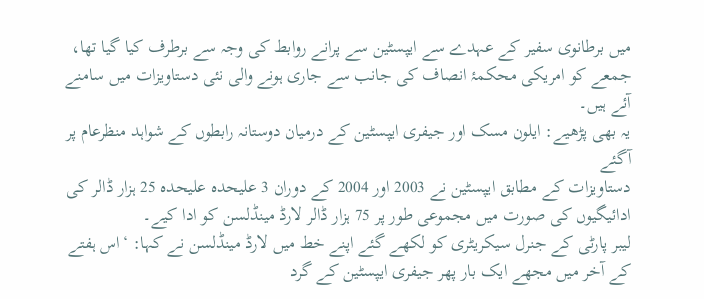میں برطانوی سفیر کے عہدے سے ایپسٹین سے پرانے روابط کی وجہ سے برطرف کیا گیا تھا، جمعے کو امریکی محکمۂ انصاف کی جانب سے جاری ہونے والی نئی دستاویزات میں سامنے آئے ہیں۔
یہ بھی پڑھیے: ایلون مسک اور جیفری ایپسٹین کے درمیان دوستانہ رابطوں کے شواہد منظرعام پر آگئے
دستاویزات کے مطابق ایپسٹین نے 2003 اور 2004 کے دوران 3 علیحدہ علیحدہ 25 ہزار ڈالر کی ادائیگیوں کی صورت میں مجموعی طور پر 75 ہزار ڈالر لارڈ مینڈلسن کو ادا کیے۔
لیبر پارٹی کے جنرل سیکریٹری کو لکھے گئے اپنے خط میں لارڈ مینڈلسن نے کہا: ‘اس ہفتے کے آخر میں مجھے ایک بار پھر جیفری ایپسٹین کے گرد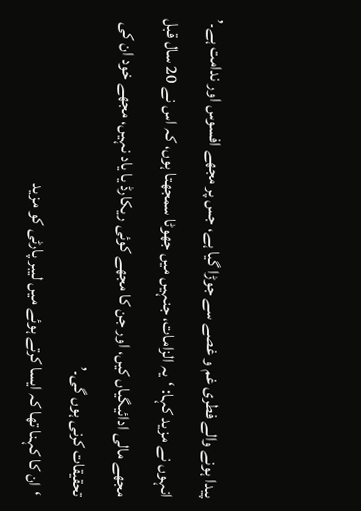پیدا ہونے والے فطری غم و غصے سے جوڑا گیا ہے، جس پر مجھے افسوس اور ندامت ہے۔’
انہوں نے مزید کہا: ‘یہ الزامات، جنہیں میں جھوٹا سمجھتا ہوں، کہ اس نے 20 سال قبل مجھے مالی ادائیگیاں کیں، اور جن کا مجھے کوئی ریکارڈ یا یاد نہیں، مجھے خود ان کی تحقیقات کرنی ہوں گی۔’
‘ان کا کہنا تھا کہ ایسا کرتے ہوئے میں لیبر پارٹی کو مزید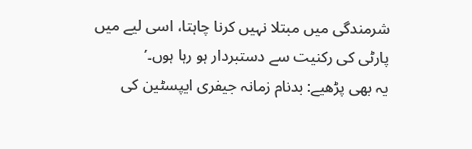شرمندگی میں مبتلا نہیں کرنا چاہتا، اسی لیے میں پارٹی کی رکنیت سے دستبردار ہو رہا ہوں۔’
یہ بھی پڑھیے: بدنام زمانہ جیفری ایپسٹین کی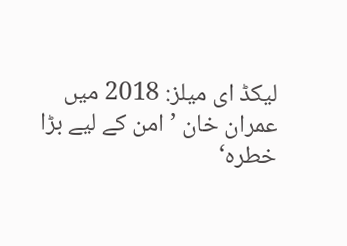لیکڈ ای میلز: 2018 میں عمران خان ’امن کے لیے بڑا خطرہ‘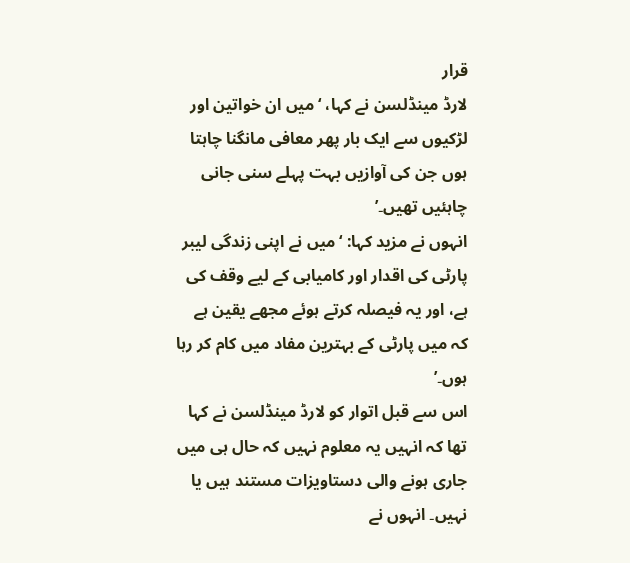قرار
لارڈ مینڈلسن نے کہا، ‘میں ان خواتین اور لڑکیوں سے ایک بار پھر معافی مانگنا چاہتا ہوں جن کی آوازیں بہت پہلے سنی جانی چاہئیں تھیں۔’
انہوں نے مزید کہا: ‘میں نے اپنی زندگی لیبر پارٹی کی اقدار اور کامیابی کے لیے وقف کی ہے، اور یہ فیصلہ کرتے ہوئے مجھے یقین ہے کہ میں پارٹی کے بہترین مفاد میں کام کر رہا ہوں۔’
اس سے قبل اتوار کو لارڈ مینڈلسن نے کہا تھا کہ انہیں یہ معلوم نہیں کہ حال ہی میں جاری ہونے والی دستاویزات مستند ہیں یا نہیں۔ انہوں نے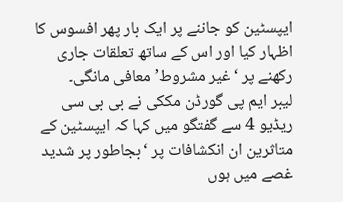ایپسٹین کو جاننے پر ایک بار پھر افسوس کا اظہار کیا اور اس کے ساتھ تعلقات جاری رکھنے پر ‘غیر مشروط’ معافی مانگی۔
لیبر ایم پی گورڈن مککی نے بی بی سی ریڈیو 4 سے گفتگو میں کہا کہ ایپسٹین کے متاثرین ان انکشافات پر ‘بجاطور پر شدید غصے میں ہوں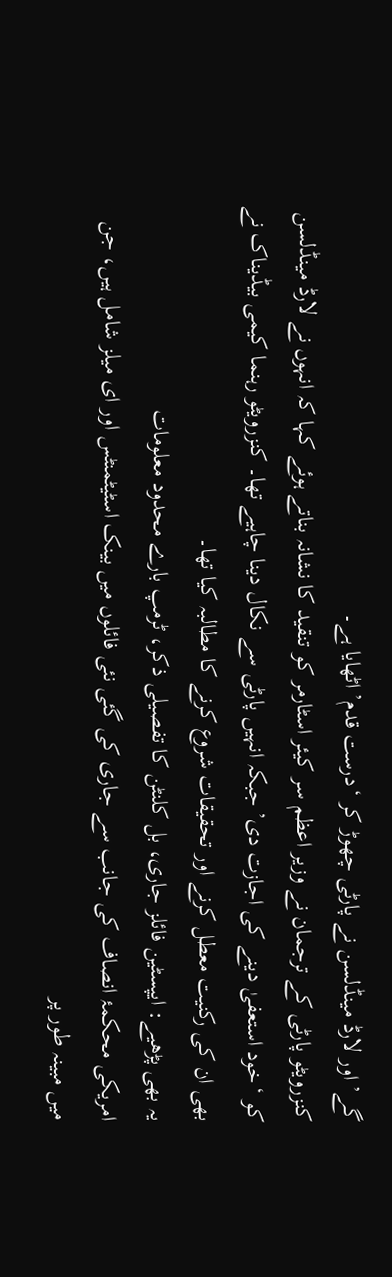گے’ اور لارڈ مینڈلسن نے پارٹی چھوڑ کر ‘درست قدم’ اٹھایا ہے۔
کنزرویٹو پارٹی کے ترجمان نے وزیر اعظم سر کیئر اسٹارمر کو تنقید کا نشانہ بناتے ہوئے کہا کہ انہوں نے لارڈ مینڈلسن کو ‘خود استعفیٰ دینے کی اجازت دی’ جبکہ انہیں پارٹی سے نکال دینا چاہیے تھا۔ کنزرویٹو رہنما کیمی بیڈیناک نے بھی ان کی رکنیت معطل کرنے اور تحقیقات شروع کرنے کا مطالبہ کیا تھا۔
یہ بھی پڑھیے: ایپسٹین فائلز جاری، بل کلنٹن کا تفصیلی ذکر، ٹرمپ بارے محدود معلومات
امریکی محکمۂ انصاف کی جانب سے جاری کی گئی نئی فائلوں میں بینک اسٹیٹمنٹس اور ای میلز شامل ہیں، جن میں مبینہ طور پر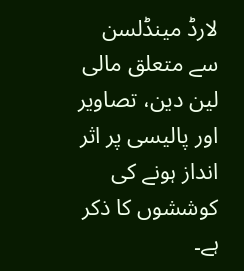لارڈ مینڈلسن سے متعلق مالی لین دین، تصاویر اور پالیسی پر اثر انداز ہونے کی کوششوں کا ذکر ہے۔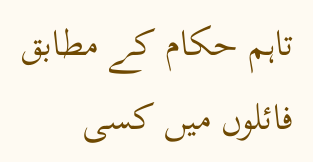تاہم حکام کے مطابق فائلوں میں کسی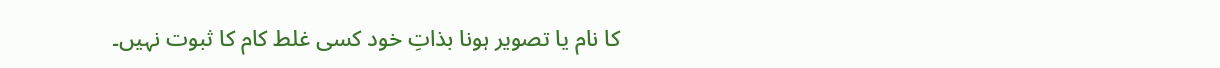کا نام یا تصویر ہونا بذاتِ خود کسی غلط کام کا ثبوت نہیں۔